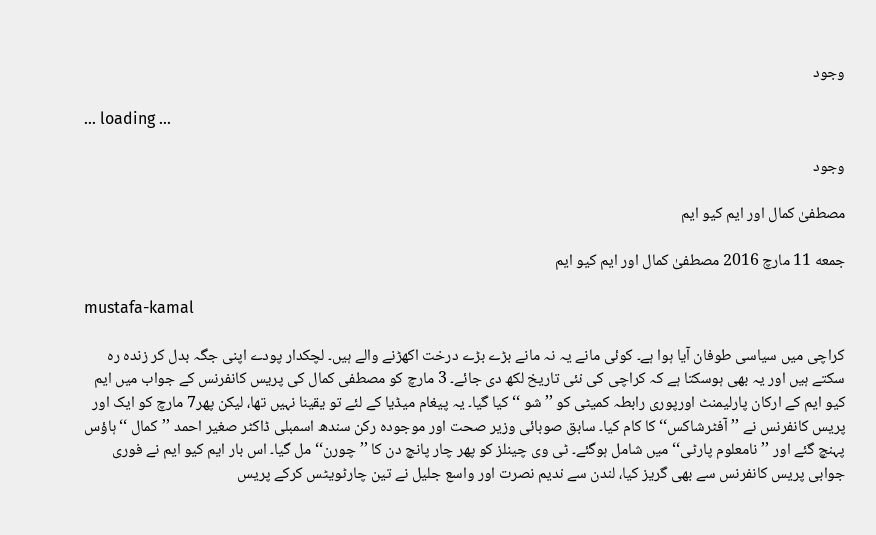وجود

... loading ...

وجود

مصطفیٰ کمال اور ایم کیو ایم

جمعه 11 مارچ 2016 مصطفیٰ کمال اور ایم کیو ایم

mustafa-kamal

کراچی میں سیاسی طوفان آیا ہوا ہے۔ کوئی مانے یہ نہ مانے بڑے بڑے درخت اکھڑنے والے ہیں۔ لچکدار پودے اپنی جگہ بدل کر زندہ رہ سکتے ہیں اور یہ بھی ہوسکتا ہے کہ کراچی کی نئی تاریخ لکھ دی جائے۔ 3 مارچ کو مصطفی کمال کی پریس کانفرنس کے جواب میں ایم کیو ایم کے ارکان پارلیمنٹ اورپوری رابطہ کمیٹی کو ’’شو ‘‘ کیا گیا۔ یہ پیغام میڈیا کے لئے تو یقینا نہیں تھا، لیکن پھر7 مارچ کو ایک اور پریس کانفرنس نے ’’آفٹرشاکس‘‘ کا کام کیا۔ سابق صوبائی وزیر صحت اور موجودہ رکن سندھ اسمبلی ڈاکٹر صغیر احمد ’’کمال ‘‘ہاؤس پہنچ گئے اور ’’نامعلوم پارٹی‘‘ میں شامل ہوگئے۔ ٹی وی چینلز کو پھر چار پانچ دن کا ’’چورن‘‘ مل گیا۔ اس بار ایم کیو ایم نے فوری جوابی پریس کانفرنس سے بھی گریز کیا، لندن سے ندیم نصرت اور واسع جلیل نے تین چارٹویٹس کرکے پریس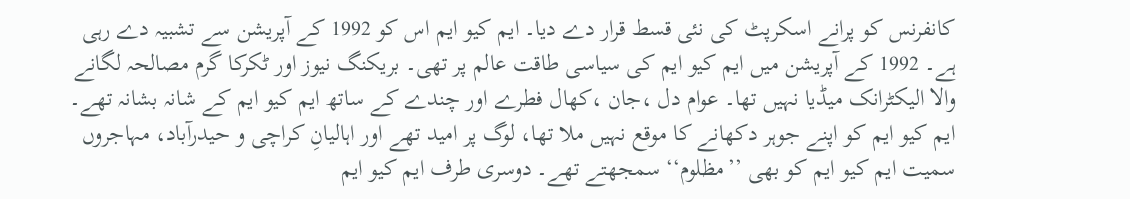کانفرنس کو پرانے اسکرپٹ کی نئی قسط قرار دے دیا۔ ایم کیو ایم اس کو 1992 کے آپریشن سے تشبیہ دے رہی ہے۔ 1992 کے آپریشن میں ایم کیو ایم کی سیاسی طاقت عالم پر تھی۔ بریکنگ نیوز اور ٹکرکا گرم مصالحہ لگانے والا الیکٹرانک میڈیا نہیں تھا۔ عوام دل ،جان ،کھال فطرے اور چندے کے ساتھ ایم کیو ایم کے شانہ بشانہ تھے۔ ایم کیو ایم کو اپنے جوہر دکھانے کا موقع نہیں ملا تھا، لوگ پر امید تھے اور اہالیانِ کراچی و حیدرآباد، مہاجروں سمیت ایم کیو ایم کو بھی ’’مظلوم‘‘ سمجھتے تھے۔ دوسری طرف ایم کیو ایم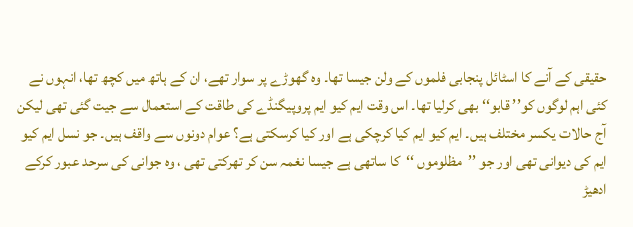حقیقی کے آنے کا اسٹائل پنجابی فلموں کے ولن جیسا تھا۔ وہ گھوڑے پر سوار تھے، ان کے ہاتھ میں کچھ تھا، انہوں نے کئی اہم لوگوں کو’’ قابو‘‘ بھی کرلیا تھا۔ اس وقت ایم کیو ایم پروپیگنڈے کی طاقت کے استعمال سے جیت گئی تھی لیکن آج حالات یکسر مختلف ہیں۔ ایم کیو ایم کیا کرچکی ہے اور کیا کرسکتی ہے؟ عوام دونوں سے واقف ہیں۔ جو نسل ایم کیو ایم کی دیوانی تھی اور جو ’’مظلوموں ‘‘کا ساتھی ہے جیسا نغمہ سن کر تھرکتی تھی ، وہ جوانی کی سرحد عبور کرکے ادھیڑ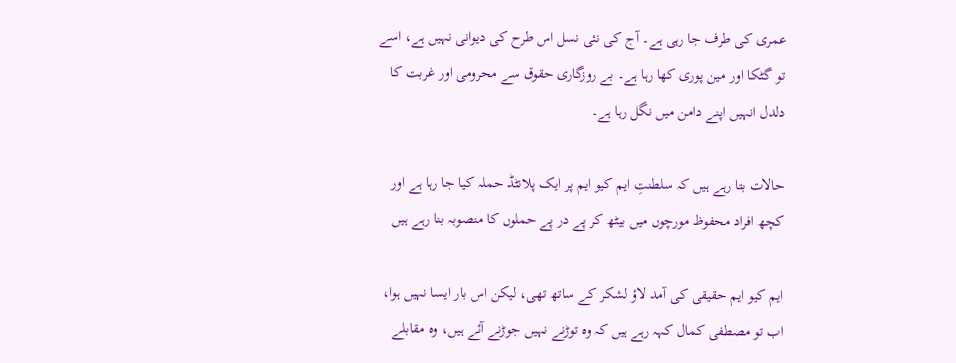عمری کی طرف جا رہی ہے۔ آج کی نئی نسل اس طرح کی دیوانی نہیں ہے، اسے تو گٹکا اور مین پوری کھا رہا ہے۔ بے روزگاری حقوق سے محرومی اور غربت کا دلدل انہیں اپنے دامن میں نگل رہا ہے۔

حالات بتا رہے ہیں کہ سلطنتِ ایم کیو ایم پر ایک پلانٹڈ حملہ کیا جا رہا ہے اور کچھ افراد محفوظ مورچوں میں بیٹھ کر پے در پے حملوں کا منصوبہ بنا رہے ہیں

ایم کیو ایم حقیقی کی آمد لاؤ لشکر کے ساتھ تھی، لیکن اس بار ایسا نہیں ہوا، اب تو مصطفی کمال کہہ رہے ہیں کہ وہ توڑنے نہیں جوڑنے آئے ہیں، وہ مقابلے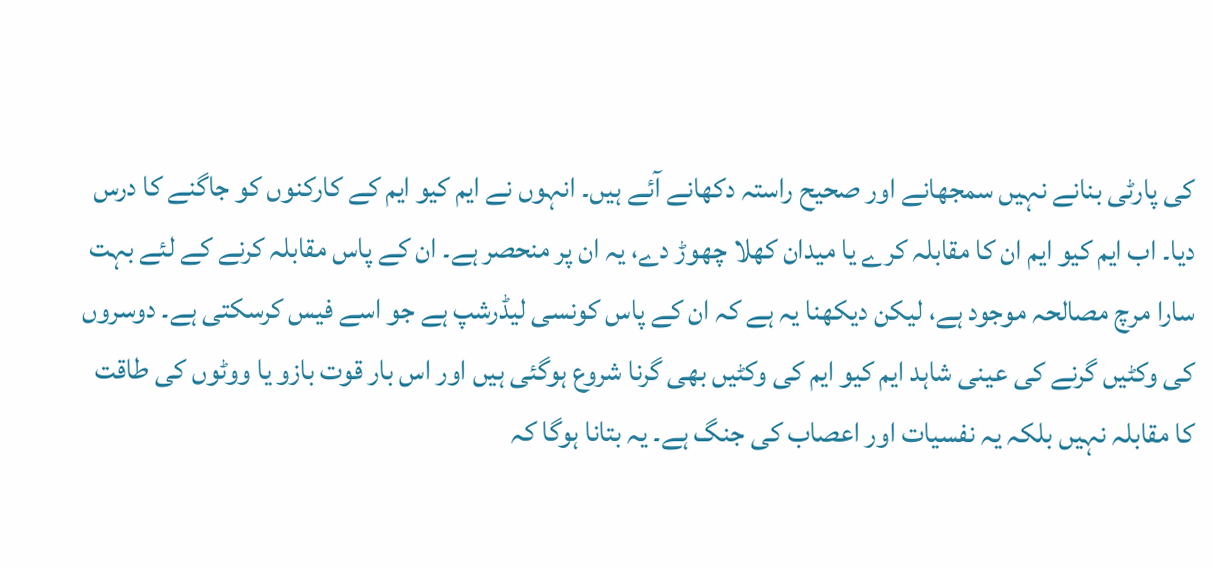کی پارٹی بنانے نہیں سمجھانے اور صحیح راستہ دکھانے آئے ہیں۔ انہوں نے ایم کیو ایم کے کارکنوں کو جاگنے کا درس دیا۔ اب ایم کیو ایم ان کا مقابلہ کرے یا میدان کھلا چھوڑ دے، یہ ان پر منحصر ہے۔ ان کے پاس مقابلہ کرنے کے لئے بہت سارا مرچ مصالحہ موجود ہے، لیکن دیکھنا یہ ہے کہ ان کے پاس کونسی لیڈرشپ ہے جو اسے فیس کرسکتی ہے۔ دوسروں کی وکٹیں گرنے کی عینی شاہد ایم کیو ایم کی وکٹیں بھی گرنا شروع ہوگئی ہیں اور اس بار قوت بازو یا ووٹوں کی طاقت کا مقابلہ نہیں بلکہ یہ نفسیات اور اعصاب کی جنگ ہے۔ یہ بتانا ہوگا کہ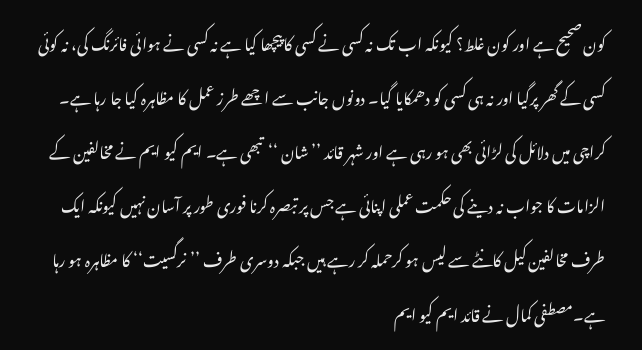کون صحیح ہے اور کون غلط؟ کیونکہ اب تک نہ کسی نے کسی کا پیچھا کیا ہے نہ کسی نے ہوائی فائرنگ کی، نہ کوئی کسی کے گھر پرگیا اور نہ ہی کسی کو دھمکایا گیا۔ دونوں جانب سے اچھے طرز عمل کا مظاہرہ کیا جا رہا ہے۔ کراچی میں دلائل کی لڑائی بھی ہو رہی ہے اور شہر قائد ’’شان ‘‘تبھی ہے۔ ایم کیو ایم نے مخالفین کے الزامات کا جواب نہ دینے کی حکمت عملی اپنائی ہے جس پر تبصرہ کرنا فوری طور پر آسان نہیں کیونکہ ایک طرف مخالفین کیل کانٹے سے لیس ہو کرحملہ کر رہے ہیں جبکہ دوسری طرف ’’نرگسیت‘‘ کا مظاہرہ ہو رہا ہے۔مصطفی کمال نے قائد ایم کیو ایم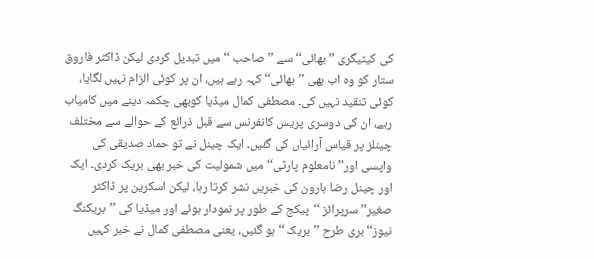کی کیٹیگری ’’بھائی‘‘ سے ’’صاحب ‘‘ میں تبدیل کردی لیکن ڈاکٹر فاروق ستار کو وہ اب بھی ’’بھائی‘‘ کہہ رہے ہیں، ان پر کوئی الزام نہیں لگایا، کوئی تنقید نہیں کی۔ مصطفی کمال میڈیا کوبھی چکمہ دینے میں کامیاب رہے، ان کی دوسری پریس کانفرنس سے قبل ذرائع کے حوالے سے مختلف چینلز پر قیاس آرائیاں کی گئیں۔ ایک چینل نے تو حماد صدیقی کی واپسی اور’’ نامعلوم پارٹی‘‘ میں شمولیت کی خبر بھی بریک کردی۔ ایک اور چینل رضا ہارون کی خبریں نشر کرتا رہا، لیکن اسکرین پر ڈاکٹر صغیر’’سرپرائز ‘‘پیکج کے طور پر نمودار ہوئے اور میڈیا کی ’’بریکنگ نیوز‘‘ بری طرح ’’بریک ‘‘ہو گئیں، یعنی مصطفی کمال نے خبر کہیں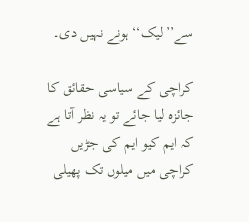سے’’لیک‘‘ ہونے نہیں دی۔

کراچی کے سیاسی حقائق کا جائزہ لیا جائے تو یہ نظر آتا ہے کہ ایم کیو ایم کی جڑیں کراچی میں میلوں تک پھیلی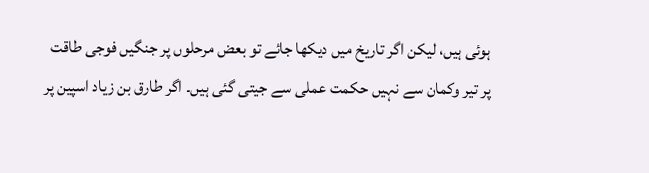ہوئی ہیں، لیکن اگر تاریخ میں دیکھا جائے تو بعض مرحلوں پر جنگیں فوجی طاقت پر تیر وکمان سے نہیں حکمت عملی سے جیتی گئی ہیں۔ اگر طارق بن زیاد اسپین پر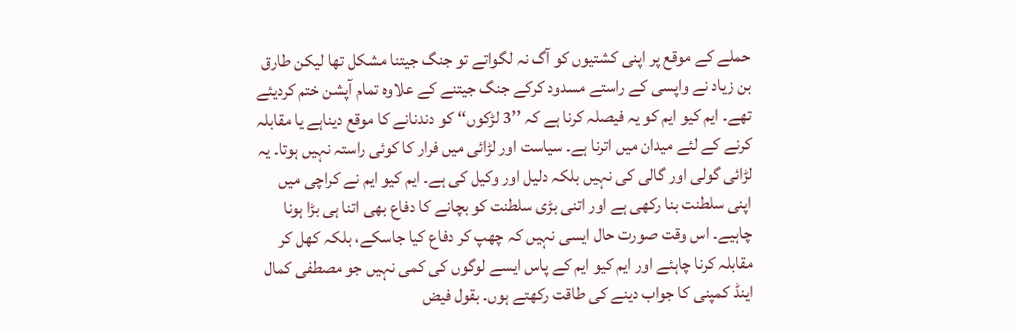حملے کے موقع پر اپنی کشتیوں کو آگ نہ لگواتے تو جنگ جیتنا مشکل تھا لیکن طارق بن زیاد نے واپسی کے راستے مسدود کرکے جنگ جیتنے کے علاوہ تمام آپشن ختم کردیئے تھے۔ ایم کیو ایم کو یہ فیصلہ کرنا ہے کہ ’’3 لڑکوں‘‘ کو دندنانے کا موقع دیناہے یا مقابلہ کرنے کے لئے میدان میں اترنا ہے۔ سیاست اور لڑائی میں فرار کا کوئی راستہ نہیں ہوتا۔ یہ لڑائی گولی اور گالی کی نہیں بلکہ دلیل اور وکیل کی ہے۔ ایم کیو ایم نے کراچی میں اپنی سلطنت بنا رکھی ہے اور اتنی بڑی سلطنت کو بچانے کا دفاع بھی اتنا ہی بڑا ہونا چاہیے۔ اس وقت صورت حال ایسی نہیں کہ چھپ کر دفاع کیا جاسکے، بلکہ کھل کر مقابلہ کرنا چاہئے اور ایم کیو ایم کے پاس ایسے لوگوں کی کمی نہیں جو مصطفی کمال اینڈ کمپنی کا جواب دینے کی طاقت رکھتے ہوں۔ بقول فیض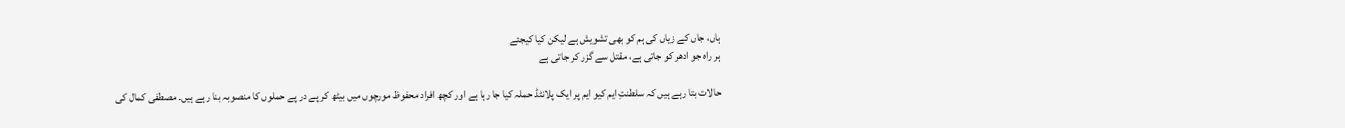ہاں، جاں کے زیاں کی ہم کو بھی تشویش ہے لیکن کیا کیجئے
ہر راہ جو ادھر کو جاتی ہے، مقتل سے گزر کر جاتی ہے

حالات بتا رہے ہیں کہ سلطنتِ ایم کیو ایم پر ایک پلانٹڈ حملہ کیا جا رہا ہے اور کچھ افراد محفوظ مورچوں میں بیٹھ کر پے در پے حملوں کا منصوبہ بنا رہے ہیں۔ مصطفی کمال کی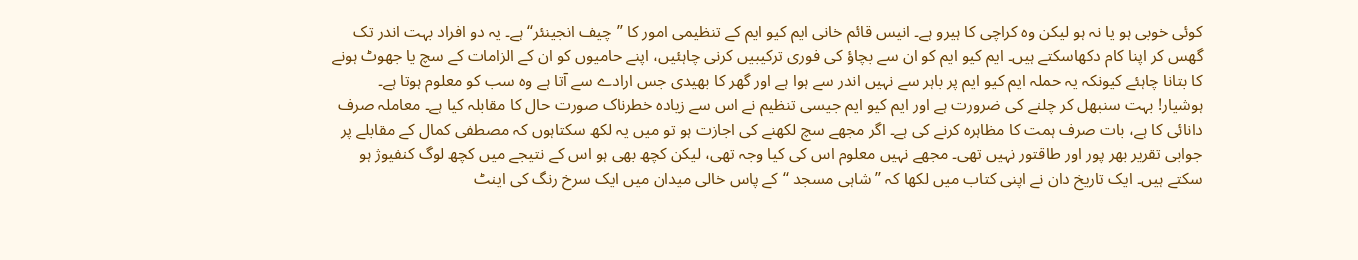کوئی خوبی ہو یا نہ ہو لیکن وہ کراچی کا ہیرو ہے۔ انیس قائم خانی ایم کیو ایم کے تنظیمی امور کا ’’چیف انجینئر‘‘ ہے۔ یہ دو افراد بہت اندر تک گھس کر اپنا کام دکھاسکتے ہیں۔ ایم کیو ایم کو ان سے بچاؤ کی فوری ترکیبیں کرنی چاہئیں، اپنے حامیوں کو ان کے الزامات کے سچ یا جھوٹ ہونے کا بتانا چاہئے کیونکہ یہ حملہ ایم کیو ایم پر باہر سے نہیں اندر سے ہوا ہے اور گھر کا بھیدی جس ارادے سے آتا ہے وہ سب کو معلوم ہوتا ہے۔ ہوشیار! بہت سنبھل کر چلنے کی ضرورت ہے اور ایم کیو ایم جیسی تنظیم نے اس سے زیادہ خطرناک صورت حال کا مقابلہ کیا ہے۔ معاملہ صرف دانائی کا ہے، بات صرف ہمت کا مظاہرہ کرنے کی ہے۔ اگر مجھے سچ لکھنے کی اجازت ہو تو میں یہ لکھ سکتاہوں کہ مصطفی کمال کے مقابلے پر جوابی تقریر بھر پور اور طاقتور نہیں تھی۔ مجھے نہیں معلوم اس کی کیا وجہ تھی، لیکن کچھ بھی ہو اس کے نتیجے میں کچھ لوگ کنفیوژ ہو سکتے ہیں۔ ایک تاریخ دان نے اپنی کتاب میں لکھا کہ ’’شاہی مسجد ‘‘کے پاس خالی میدان میں ایک سرخ رنگ کی اینٹ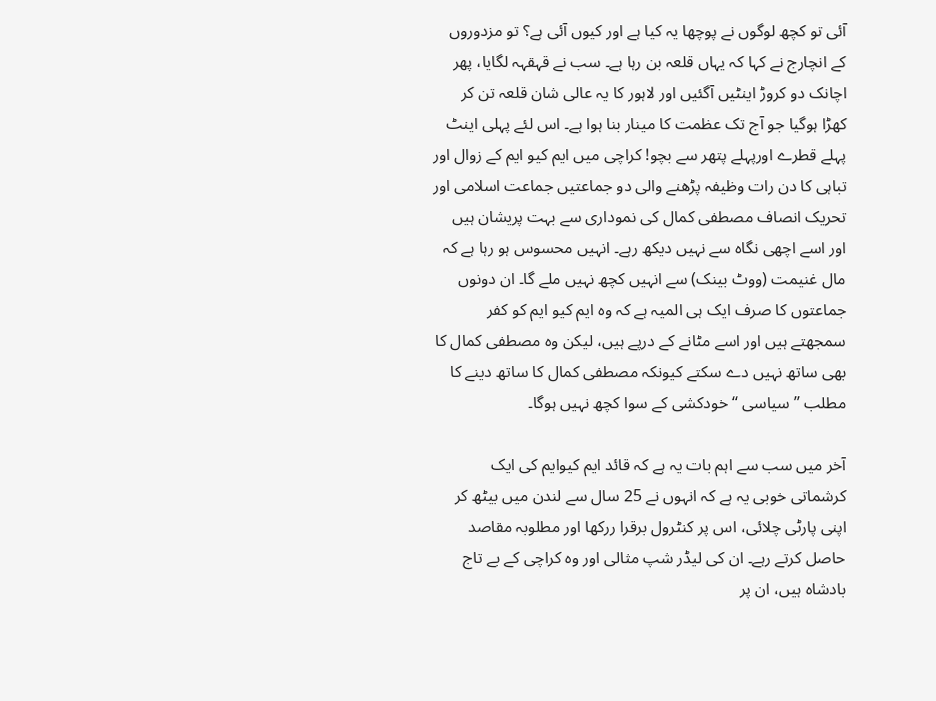آئی تو کچھ لوگوں نے پوچھا یہ کیا ہے اور کیوں آئی ہے؟ تو مزدوروں کے انچارج نے کہا کہ یہاں قلعہ بن رہا ہے۔ سب نے قہقہہ لگایا، پھر اچانک دو کروڑ اینٹیں آگئیں اور لاہور کا یہ عالی شان قلعہ تن کر کھڑا ہوگیا جو آج تک عظمت کا مینار بنا ہوا ہے۔ اس لئے پہلی اینٹ پہلے قطرے اورپہلے پتھر سے بچو! کراچی میں ایم کیو ایم کے زوال اور تباہی کا دن رات وظیفہ پڑھنے والی دو جماعتیں جماعت اسلامی اور تحریک انصاف مصطفی کمال کی نموداری سے بہت پریشان ہیں اور اسے اچھی نگاہ سے نہیں دیکھ رہے۔ انہیں محسوس ہو رہا ہے کہ مال غنیمت (ووٹ بینک) سے انہیں کچھ نہیں ملے گا۔ ان دونوں جماعتوں کا صرف ایک ہی المیہ ہے کہ وہ ایم کیو ایم کو کفر سمجھتے ہیں اور اسے مٹانے کے درپے ہیں، لیکن وہ مصطفی کمال کا بھی ساتھ نہیں دے سکتے کیونکہ مصطفی کمال کا ساتھ دینے کا مطلب ’’سیاسی ‘‘خودکشی کے سوا کچھ نہیں ہوگا۔

آخر میں سب سے اہم بات یہ ہے کہ قائد ایم کیوایم کی ایک کرشماتی خوبی یہ ہے کہ انہوں نے 25 سال سے لندن میں بیٹھ کر اپنی پارٹی چلائی، اس پر کنٹرول برقرا ررکھا اور مطلوبہ مقاصد حاصل کرتے رہے۔ ان کی لیڈر شپ مثالی اور وہ کراچی کے بے تاج بادشاہ ہیں، ان پر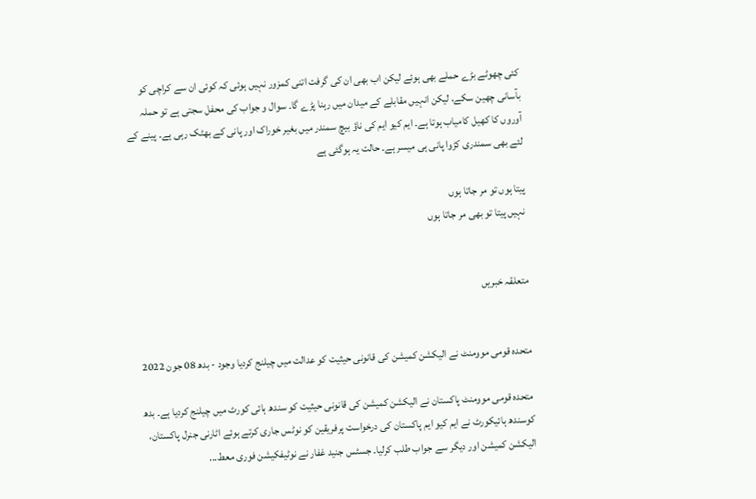کئی چھوٹے بڑے حملے بھی ہوئے لیکن اب بھی ان کی گرفت اتنی کمزور نہیں ہوئی کہ کوئی ان سے کراچی کو بآسانی چھین سکے، لیکن انہیں مقابلے کے میدان میں رہنا پڑے گا۔ سوال و جواب کی محفل سجتی ہے تو حملہ آوروں کا کھیل کامیاب ہوتا ہے۔ ایم کیو ایم کی ناؤ بیچ سمندر میں بغیر خوراک اور پانی کے بھٹک رہی ہے۔ پینے کے لئے بھی سمندری کڑوا پانی ہی میسر ہے۔ حالت یہ ہوگئی ہے

پیتا ہوں تو مر جاتا ہوں
نہیں پیتا تو بھی مر جاتا ہوں


متعلقہ خبریں


متحدہ قومی موومنٹ نے الیکشن کمیشن کی قانونی حیثیت کو عدالت میں چیلنج کردیا وجود - بدھ 08 جون 2022

متحدہ قومی موومنٹ پاکستان نے الیکشن کمیشن کی قانونی حیثیت کو سندھ ہائی کورٹ میں چیلنج کردیا ہے۔ بدھ کوسندھ ہائیکورٹ نے ایم کیو ایم پاکستان کی درخواست پرفریقین کو نوٹس جاری کرتے ہوئے اٹارنی جنرل پاکستان، الیکشن کمیشن اور دیگر سے جواب طلب کرلیا۔ جسٹس جنید غفار نے نوٹیفکیشن فوری معط...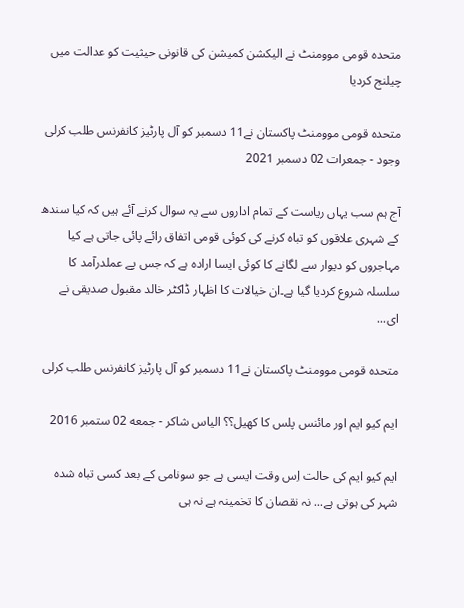متحدہ قومی موومنٹ نے الیکشن کمیشن کی قانونی حیثیت کو عدالت میں چیلنج کردیا

متحدہ قومی موومنٹ پاکستان نے11 دسمبر کو آل پارٹیز کانفرنس طلب کرلی وجود - جمعرات 02 دسمبر 2021

آج ہم سب یہاں ریاست کے تمام اداروں سے یہ سوال کرنے آئے ہیں کہ کیا سندھ کے شہری علاقوں کو تباہ کرنے کی کوئی قومی اتفاق رائے پائی جاتی ہے کیا مہاجروں کو دیوار سے لگانے کا کوئی ایسا ارادہ ہے کہ جس پے عملدرآمد کا سلسلہ شروع کردیا گیا ہے۔ان خیالات کا اظہار ڈاکٹر خالد مقبول صدیقی نے ای...

متحدہ قومی موومنٹ پاکستان نے11 دسمبر کو آل پارٹیز کانفرنس طلب کرلی

ایم کیو ایم اور مائنس پلس کا کھیل؟؟ الیاس شاکر - جمعه 02 ستمبر 2016

ایم کیو ایم کی حالت اِس وقت ایسی ہے جو سونامی کے بعد کسی تباہ شدہ شہر کی ہوتی ہے... نہ نقصان کا تخمینہ ہے نہ ہی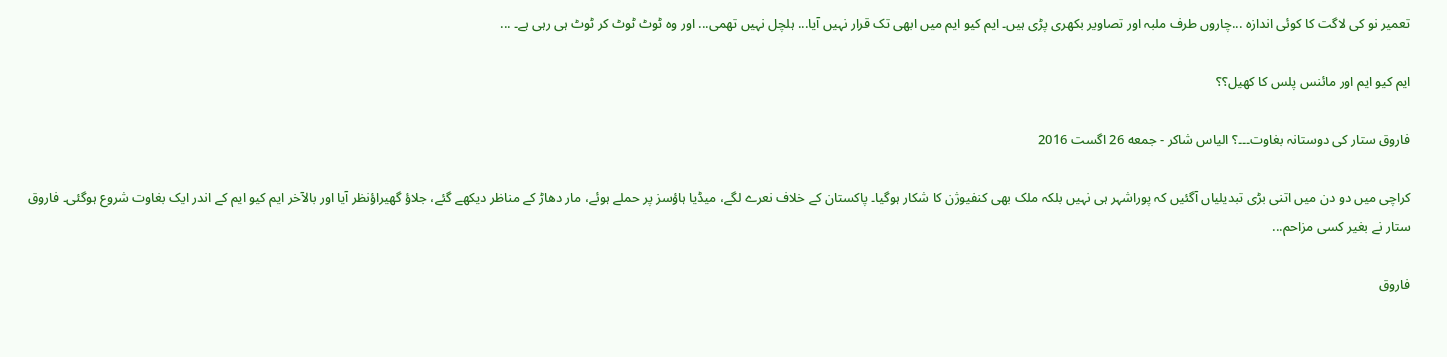تعمیر نو کی لاگت کا کوئی اندازہ ...چاروں طرف ملبہ اور تصاویر بکھری پڑی ہیں۔ ایم کیو ایم میں ابھی تک قرار نہیں آیا... ہلچل نہیں تھمی... اور وہ ٹوٹ ٹوٹ کر ٹوٹ ہی رہی ہے۔ ...

ایم کیو ایم اور مائنس پلس کا کھیل؟؟

فاروق ستار کی دوستانہ بغاوت۔۔۔؟ الیاس شاکر - جمعه 26 اگست 2016

کراچی میں دو دن میں اتنی بڑی تبدیلیاں آگئیں کہ پوراشہر ہی نہیں بلکہ ملک بھی کنفیوژن کا شکار ہوگیا۔ پاکستان کے خلاف نعرے لگے، میڈیا ہاؤسز پر حملے ہوئے، مار دھاڑ کے مناظر دیکھے گئے، جلاؤ گھیراؤنظر آیا اور بالآخر ایم کیو ایم کے اندر ایک بغاوت شروع ہوگئی۔ فاروق ستار نے بغیر کسی مزاحم...

فاروق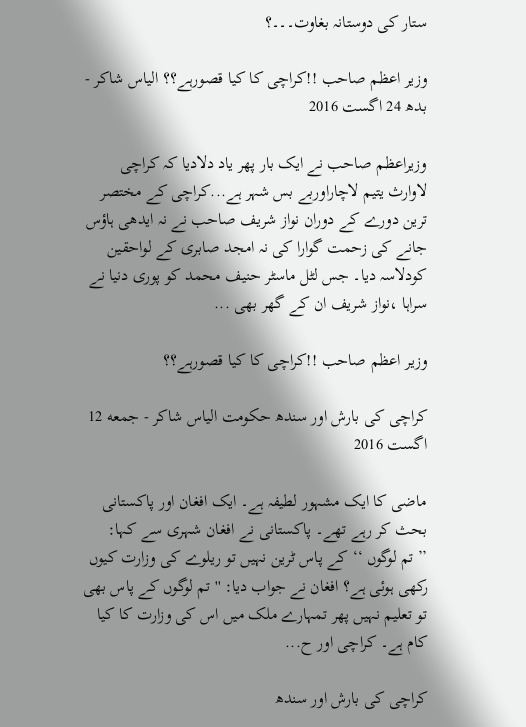ستار کی دوستانہ بغاوت۔۔۔؟

وزیر اعظم صاحب !!کراچی کا کیا قصورہے؟؟ الیاس شاکر - بدھ 24 اگست 2016

وزیراعظم صاحب نے ایک بار پھر یاد دلادیا کہ کراچی لاوارث یتیم لاچاراوربے بس شہر ہے...کراچی کے مختصر ترین دورے کے دوران نواز شریف صاحب نے نہ ایدھی ہاؤس جانے کی زحمت گوارا کی نہ امجد صابری کے لواحقین کودلاسہ دیا۔ جس لٹل ماسٹر حنیف محمد کو پوری دنیا نے سراہا ،نواز شریف ان کے گھر بھی ...

وزیر اعظم صاحب !!کراچی کا کیا قصورہے؟؟

کراچی کی بارش اور سندھ حکومت الیاس شاکر - جمعه 12 اگست 2016

ماضی کا ایک مشہور لطیفہ ہے۔ ایک افغان اور پاکستانی بحث کر رہے تھے۔ پاکستانی نے افغان شہری سے کہا: ’’تم لوگوں ‘‘کے پاس ٹرین نہیں تو ریلوے کی وزارت کیوں رکھی ہوئی ہے؟ افغان نے جواب دیا: ''تم لوگوں کے پاس بھی تو تعلیم نہیں پھر تمہارے ملک میں اس کی وزارت کا کیا کام ہے۔ کراچی اور ح...

کراچی کی بارش اور سندھ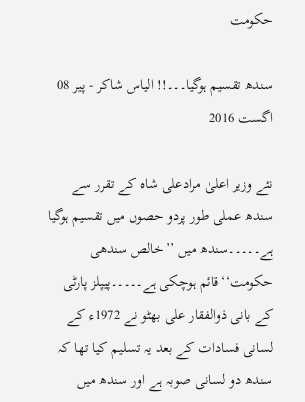حکومت

سندھ تقسیم ہوگیا۔۔۔!! الیاس شاکر - پیر 08 اگست 2016

نئے وزیر اعلیٰ مرادعلی شاہ کے تقرر سے سندھ عملی طور پردو حصوں میں تقسیم ہوگیا ہے۔۔۔۔۔سندھ میں ’’خالص سندھی حکومت‘‘قائم ہوچکی ہے۔۔۔۔۔پیپلز پارٹی کے بانی ذوالفقار علی بھٹو نے 1972ء کے لسانی فسادات کے بعد یہ تسلیم کیا تھا کہ سندھ دو لسانی صوبہ ہے اور سندھ میں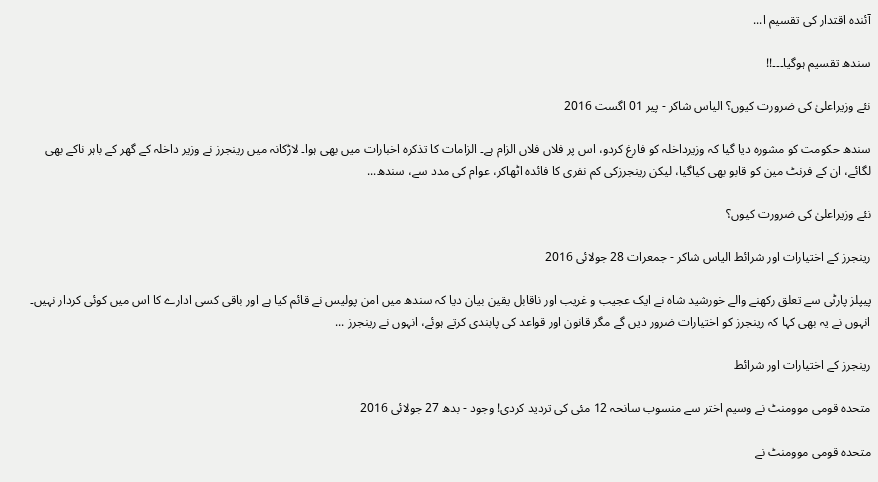آئندہ اقتدار کی تقسیم ا...

سندھ تقسیم ہوگیا۔۔۔!!

نئے وزیراعلیٰ کی ضرورت کیوں؟ الیاس شاکر - پیر 01 اگست 2016

سندھ حکومت کو مشورہ دیا گیا کہ وزیرداخلہ کو فارغ کردو، اس پر فلاں فلاں الزام ہے۔ الزامات کا تذکرہ اخبارات میں بھی ہوا۔ لاڑکانہ میں رینجرز نے وزیر داخلہ کے گھر کے باہر ناکے بھی لگائے، ان کے فرنٹ مین کو قابو بھی کیاگیا، لیکن رینجرزکی کم نفری کا فائدہ اٹھاکر، عوام کی مدد سے، سندھ...

نئے وزیراعلیٰ کی ضرورت کیوں؟

رینجرز کے اختیارات اور شرائط الیاس شاکر - جمعرات 28 جولائی 2016

پیپلز پارٹی سے تعلق رکھنے والے خورشید شاہ نے ایک عجیب و غریب اور ناقابل یقین بیان دیا کہ سندھ میں امن پولیس نے قائم کیا ہے اور باقی کسی ادارے کا اس میں کوئی کردار نہیں۔ انہوں نے یہ بھی کہا کہ رینجرز کو اختیارات ضرور دیں گے مگر قانون اور قواعد کی پابندی کرتے ہوئے، انہوں نے رینجرز ...

رینجرز کے اختیارات اور شرائط

متحدہ قومی موومنٹ نے وسیم اختر سے منسوب سانحہ 12 مئی کی تردید کردی! وجود - بدھ 27 جولائی 2016

متحدہ قومی موومنٹ نے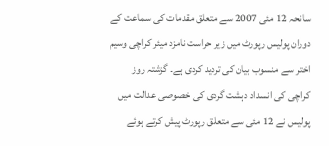سانحہ 12 مئی 2007 سے متعلق مقدمات کی سماعت کے دوران پولیس رپورٹ میں زیر حراست نامزد میئر کراچی وسیم اختر سے منسوب بیان کی تردید کردی ہے۔ گزشتہ روز کراچی کی انسداد دہشت گردی کی خصوصی عدالت میں پولیس نے 12 مئی سے متعلق رپورٹ پیش کرتے ہوئے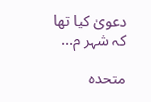دعویٰ کیا تھا کہ شہر م...

متحدہ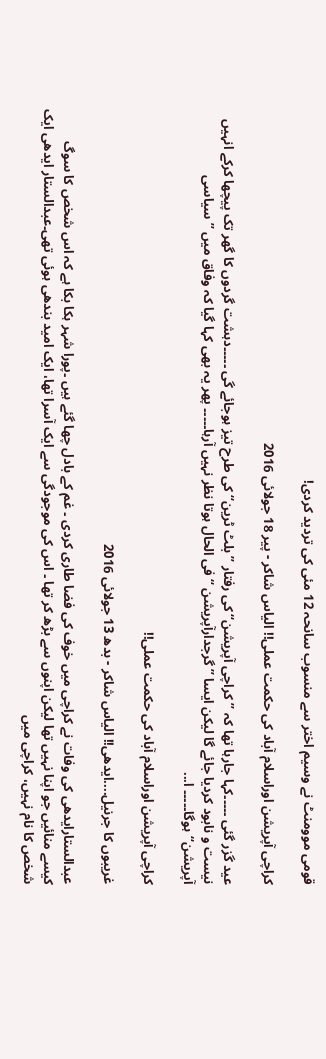قومی موومنٹ نے وسیم اختر سے منسوب سانحہ 12 مئی کی تردید کردی!

کراچی آپریشن اوراسلام آباد کی حکمت عملی!! الیاس شاکر - پیر 18 جولائی 2016

عید گزر گئی ۔۔۔۔۔کہا جارہا تھا کہ ’’کراچی آپریشن‘‘کی رفتار ’’بلٹ ٹرین‘‘کی طرح تیز ہوجائے گی ۔۔۔۔۔دہشت گردوں کا گھر تک پیچھا کرکے انہیں نیست و نابود کردیا جائے گا لیکن ایسا ’’گرجدارآپریشن ‘‘فی الحال ہوتا نظر نہیں آرہا۔۔۔۔۔ پھر یہ بھی کہا گیا کہ وفاق میں ’’سیاسی آپریشن‘‘ہوگا۔۔۔۔۔ ا...

کراچی آپریشن اوراسلام آباد کی حکمت عملی!!

غریبوں کا جرنیل....ایدھی!! الیاس شاکر - بدھ 13 جولائی 2016

عبدالستارایدھی کی وفات نے کراچی میں خوف کی فضا طاری کردی ۔ غم کے بادل چھا گئے ہیں ۔پورا شہر ہکا بکا ہے کہ اس شخص کا سوگ کیسے منائیں جو اپنا نہیں تھا لیکن اپنوں سے بڑھ کر تھا ۔ اس کی موجودگی سے ایک آسرا تھا، ایک امید بندھی ہوئی تھی۔عبدالستار ایدھی ایک شخص کا نام نہیں، کراچی میں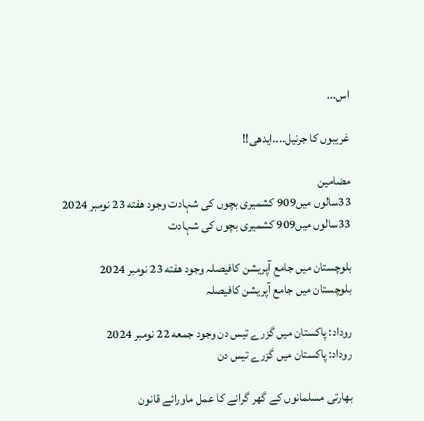اس...

غریبوں کا جرنیل....ایدھی!!

مضامین
33سالوں میں909 کشمیری بچوں کی شہادت وجود هفته 23 نومبر 2024
33سالوں میں909 کشمیری بچوں کی شہادت

بلوچستان میں جامع آپریشن کافیصلہ وجود هفته 23 نومبر 2024
بلوچستان میں جامع آپریشن کافیصلہ

روداد: پاکستان میں گزرے تیس دن وجود جمعه 22 نومبر 2024
روداد: پاکستان میں گزرے تیس دن

بھارتی مسلمانوں کے گھر گرانے کا عمل ماورائے قانون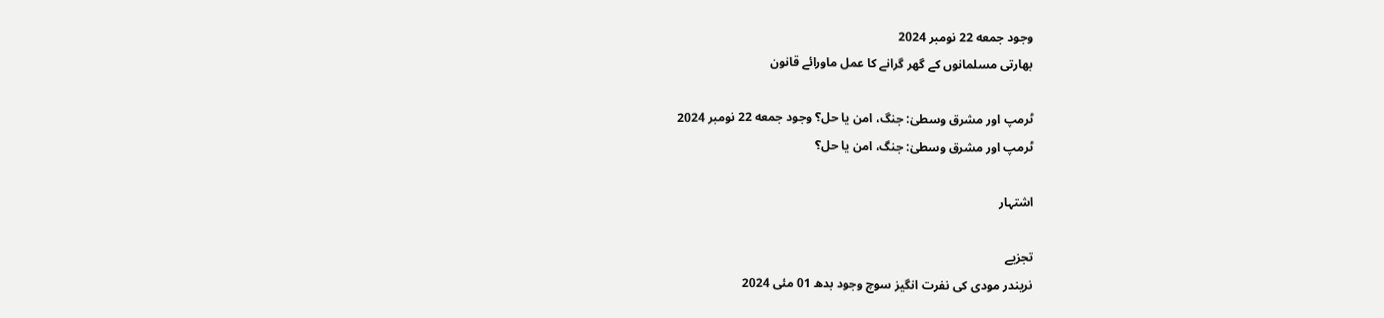وجود جمعه 22 نومبر 2024
بھارتی مسلمانوں کے گھر گرانے کا عمل ماورائے قانون

ٹرمپ اور مشرق وسطیٰ: جنگ، امن یا حل؟ وجود جمعه 22 نومبر 2024
ٹرمپ اور مشرق وسطیٰ: جنگ، امن یا حل؟

اشتہار

تجزیے
نریندر مودی کی نفرت انگیز سوچ وجود بدھ 01 مئی 2024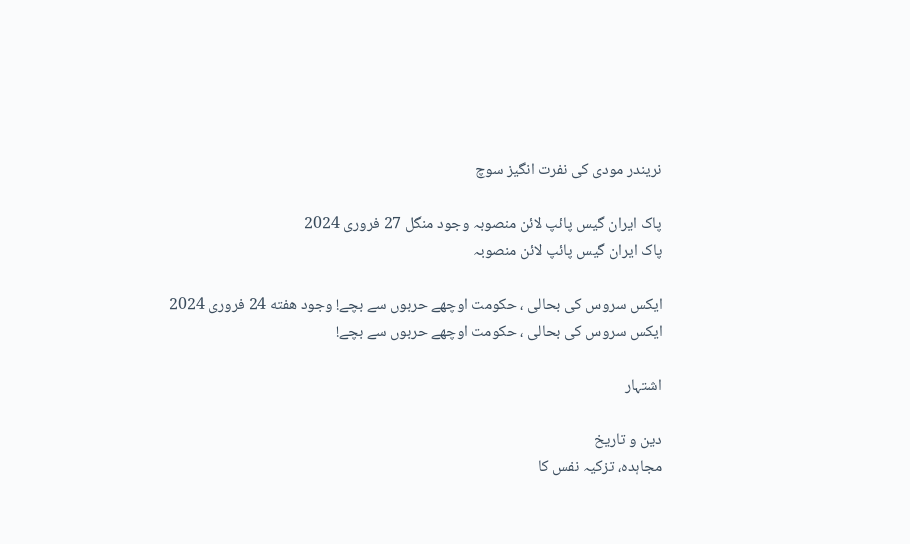نریندر مودی کی نفرت انگیز سوچ

پاک ایران گیس پائپ لائن منصوبہ وجود منگل 27 فروری 2024
پاک ایران گیس پائپ لائن منصوبہ

ایکس سروس کی بحالی ، حکومت اوچھے حربوں سے بچے! وجود هفته 24 فروری 2024
ایکس سروس کی بحالی ، حکومت اوچھے حربوں سے بچے!

اشتہار

دین و تاریخ
مجاہدہ، تزکیہ نفس کا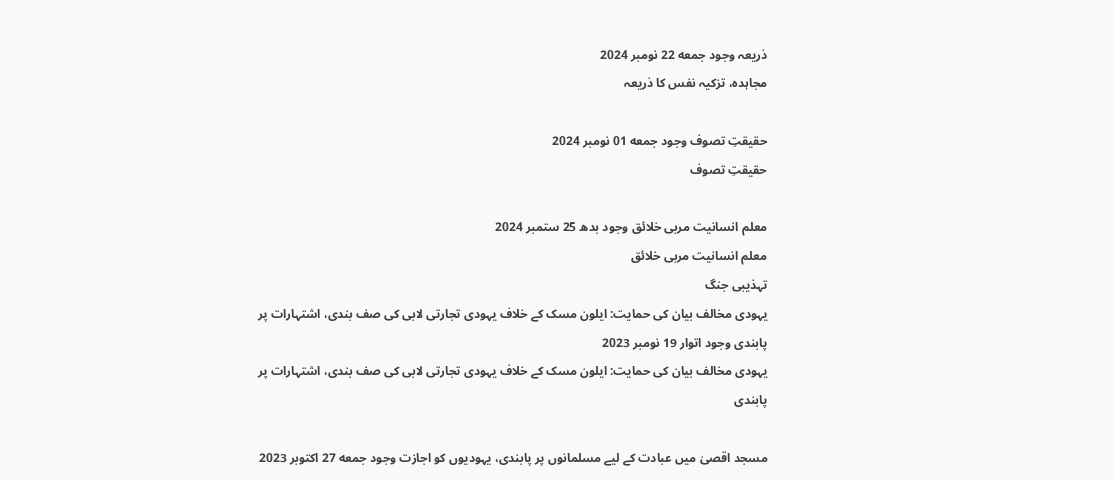ذریعہ وجود جمعه 22 نومبر 2024
مجاہدہ، تزکیہ نفس کا ذریعہ

حقیقتِ تصوف وجود جمعه 01 نومبر 2024
حقیقتِ تصوف

معلم انسانیت مربی خلائق وجود بدھ 25 ستمبر 2024
معلم انسانیت مربی خلائق
تہذیبی جنگ
یہودی مخالف بیان کی حمایت: ایلون مسک کے خلاف یہودی تجارتی لابی کی صف بندی، اشتہارات پر پابندی وجود اتوار 19 نومبر 2023
یہودی مخالف بیان کی حمایت: ایلون مسک کے خلاف یہودی تجارتی لابی کی صف بندی، اشتہارات پر پابندی

مسجد اقصیٰ میں عبادت کے لیے مسلمانوں پر پابندی، یہودیوں کو اجازت وجود جمعه 27 اکتوبر 2023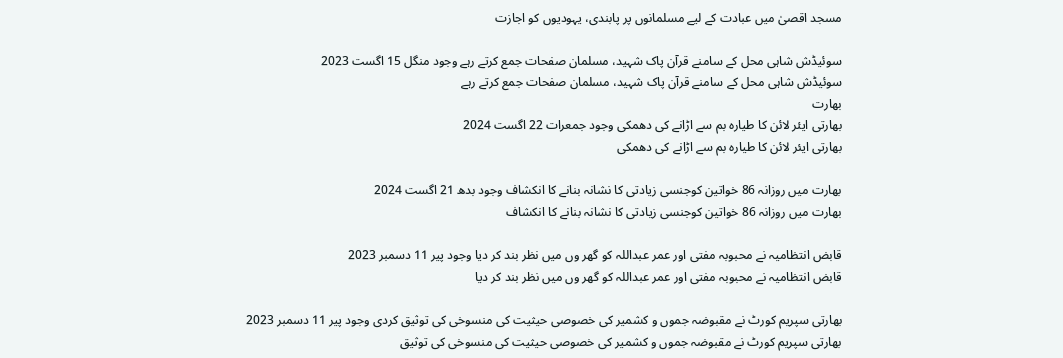مسجد اقصیٰ میں عبادت کے لیے مسلمانوں پر پابندی، یہودیوں کو اجازت

سوئیڈش شاہی محل کے سامنے قرآن پاک شہید، مسلمان صفحات جمع کرتے رہے وجود منگل 15 اگست 2023
سوئیڈش شاہی محل کے سامنے قرآن پاک شہید، مسلمان صفحات جمع کرتے رہے
بھارت
بھارتی ایئر لائن کا طیارہ بم سے اڑانے کی دھمکی وجود جمعرات 22 اگست 2024
بھارتی ایئر لائن کا طیارہ بم سے اڑانے کی دھمکی

بھارت میں روزانہ 86 خواتین کوجنسی زیادتی کا نشانہ بنانے کا انکشاف وجود بدھ 21 اگست 2024
بھارت میں روزانہ 86 خواتین کوجنسی زیادتی کا نشانہ بنانے کا انکشاف

قابض انتظامیہ نے محبوبہ مفتی اور عمر عبداللہ کو گھر وں میں نظر بند کر دیا وجود پیر 11 دسمبر 2023
قابض انتظامیہ نے محبوبہ مفتی اور عمر عبداللہ کو گھر وں میں نظر بند کر دیا

بھارتی سپریم کورٹ نے مقبوضہ جموں و کشمیر کی خصوصی حیثیت کی منسوخی کی توثیق کردی وجود پیر 11 دسمبر 2023
بھارتی سپریم کورٹ نے مقبوضہ جموں و کشمیر کی خصوصی حیثیت کی منسوخی کی توثیق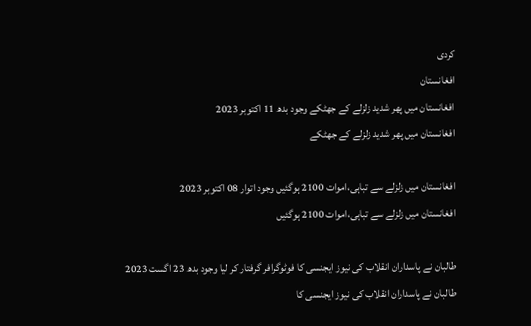کردی
افغانستان
افغانستان میں پھر شدید زلزلے کے جھٹکے وجود بدھ 11 اکتوبر 2023
افغانستان میں پھر شدید زلزلے کے جھٹکے

افغانستان میں زلزلے سے تباہی،اموات 2100 ہوگئیں وجود اتوار 08 اکتوبر 2023
افغانستان میں زلزلے سے تباہی،اموات 2100 ہوگئیں

طالبان نے پاسداران انقلاب کی نیوز ایجنسی کا فوٹوگرافر گرفتار کر لیا وجود بدھ 23 اگست 2023
طالبان نے پاسداران انقلاب کی نیوز ایجنسی کا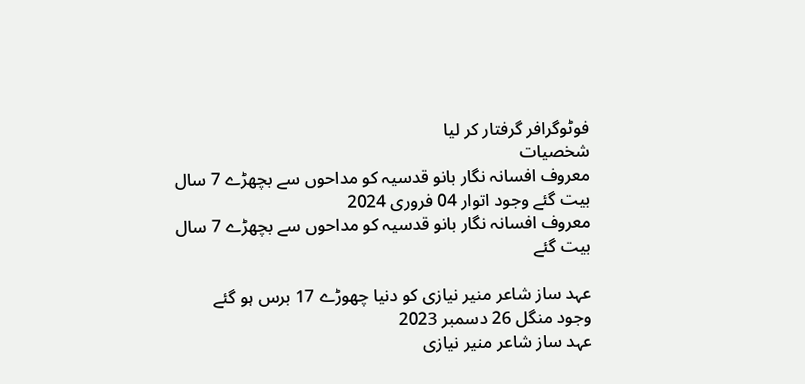فوٹوگرافر گرفتار کر لیا
شخصیات
معروف افسانہ نگار بانو قدسیہ کو مداحوں سے بچھڑے 7 سال بیت گئے وجود اتوار 04 فروری 2024
معروف افسانہ نگار بانو قدسیہ کو مداحوں سے بچھڑے 7 سال بیت گئے

عہد ساز شاعر منیر نیازی کو دنیا چھوڑے 17 برس ہو گئے وجود منگل 26 دسمبر 2023
عہد ساز شاعر منیر نیازی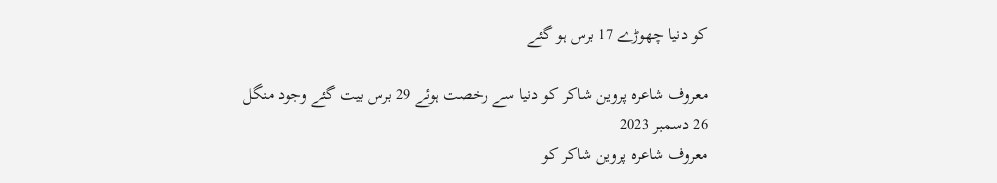کو دنیا چھوڑے 17 برس ہو گئے

معروف شاعرہ پروین شاکر کو دنیا سے رخصت ہوئے 29 برس بیت گئے وجود منگل 26 دسمبر 2023
معروف شاعرہ پروین شاکر کو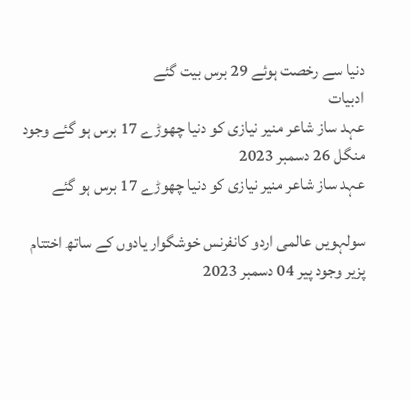دنیا سے رخصت ہوئے 29 برس بیت گئے
ادبیات
عہد ساز شاعر منیر نیازی کو دنیا چھوڑے 17 برس ہو گئے وجود منگل 26 دسمبر 2023
عہد ساز شاعر منیر نیازی کو دنیا چھوڑے 17 برس ہو گئے

سولہویں عالمی اردو کانفرنس خوشگوار یادوں کے ساتھ اختتام پزیر وجود پیر 04 دسمبر 2023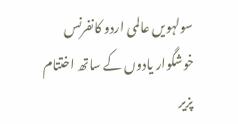سولہویں عالمی اردو کانفرنس خوشگوار یادوں کے ساتھ اختتام پزیر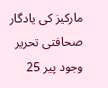مارکیز کی یادگار صحافتی تحریر وجود پیر 25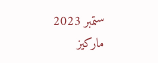ستمبر 2023
مارکیز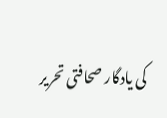کی یادگار صحافتی تحریر